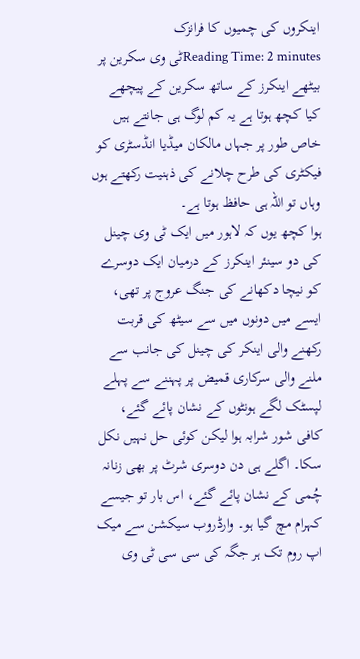اینکروں کی چمیوں کا فرانزک
Reading Time: 2 minutesٹی وی سکرین پر بیٹھے اینکرز کے ساتھ سکرین کے پیچھے کیا کچھ ہوتا ہے یہ کم لوگ ہی جانتے ہیں خاص طور پر جہاں مالکان میڈیا انڈسٹری کو فیکٹری کی طرح چلانے کی ذہنیت رکھتے ہوں وہاں تو اللہ ہی حافظ ہوتا ہے۔
ہوا کچھ یوں کہ لاہور میں ایک ٹی وی چینل کی دو سینئر اینکرز کے درمیان ایک دوسرے کو نیچا دکھانے کی جنگ عروج پر تھی، ایسے میں دونوں میں سے سیٹھ کی قربت رکھنے والی اینکر کی چینل کی جانب سے ملنے والی سرکاری قمیض پر پہننے سے پہلے لپسٹک لگے ہونٹوں کے نشان پائے گئے، کافی شور شرابہ ہوا لیکن کوئی حل نہیں نکل سکا۔ اگلے ہی دن دوسری شرٹ پر بھی زنانہ چُمی کے نشان پائے گئے، اس بار تو جیسے کہرام مچ گیا ہو۔ وارڈروب سیکشن سے میک اپ روم تک ہر جگہ کی سی سی ٹی وی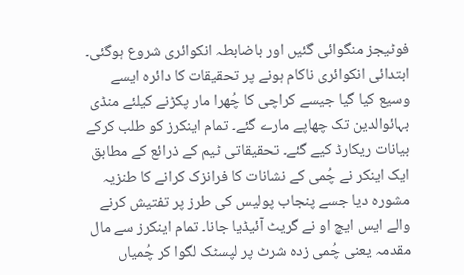فوٹیجز منگوائی گئیں اور باضابطہ انکوائری شروع ہوگئی۔ ابتدائی انکوائری ناکام ہونے پر تحقیقات کا دائرہ ایسے وسیع کیا گیا جیسے کراچی کا چُھرا مار پکڑنے کیلئے منڈی بہائوالدین تک چھاپے مارے گئے۔ تمام اینکرز کو طلب کرکے بیانات ریکارڈ کیے گئے۔ تحقیقاتی ٹیم کے ذرائع کے مطابق ایک اینکر نے چُمی کے نشانات کا فرانزک کرانے کا طنزیہ مشورہ دیا جسے پنجاب پولیس کی طرز پر تفتیش کرنے والے ایس ایچ او نے گریٹ آئیڈیا جانا۔ تمام اینکرز سے مال مقدمہ یعنی چُمی زدہ شرٹ پر لپسٹک لگوا کر چُمیاں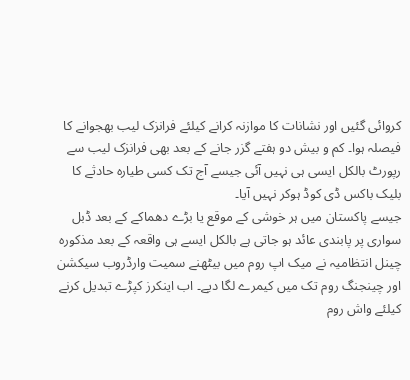کروائی گئیں اور نشانات کا موازنہ کرانے کیلئے فرانزک لیب بھجوانے کا فیصلہ ہوا۔ کم و بیش دو ہفتے گزر جانے کے بعد بھی فرانزک لیب سے رپورٹ بالکل ایسی ہی نہیں آئی جیسے آج تک کسی طیارہ حادثے کا بلیک باکس ڈی کوڈ ہوکر نہیں آیا۔
جیسے پاکستان میں ہر خوشی کے موقع یا بڑے دھماکے کے بعد ڈبل سواری پر پابندی عائد ہو جاتی ہے بالکل ایسے ہی واقعہ کے بعد مذکورہ چینل انتظامیہ نے میک اپ روم میں بیٹھنے سمیت وارڈروب سیکشن اور چینجنگ روم تک میں کیمرے لگا دیے۔ اب اینکرز کپڑے تبدیل کرنے کیلئے واش روم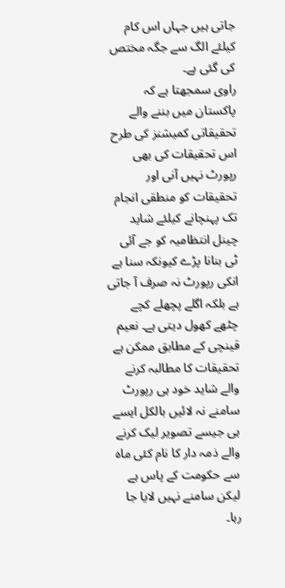جاتی ہیں جہاں اس کام کیلئے الگ سے جگہ مختص کی گئی ہے۔
راوی سمجھتا ہے کہ پاکستان میں بننے والے تحقیقاتی کمیشنز کی طرح اس تحقیقات کی بھی رپورٹ نہیں آنی اور تحقیقات کو منطقی انجام تک پہنچانے کیلئے شاید چینل انتظامیہ کو جے آئی ٹی بنانا پڑے کیونکہ سنا ہے انکی رپورٹ نہ صرف آ جاتی ہے بلکہ اگلے پچھلے کچے چٹھے کھول دیتی ہے۔ نعیم قینچی کے مطابق ممکن ہے تحقیقات کا مطالبہ کرنے والے شاید خود ہی رپورٹ سامنے نہ لائیں بالکل ایسے ہی جیسے تصویر لیک کرنے والے ذمہ دار کا نام کئی ماہ سے حکومت کے پاس ہے لیکن سامنے نہیں لایا جا رہا۔